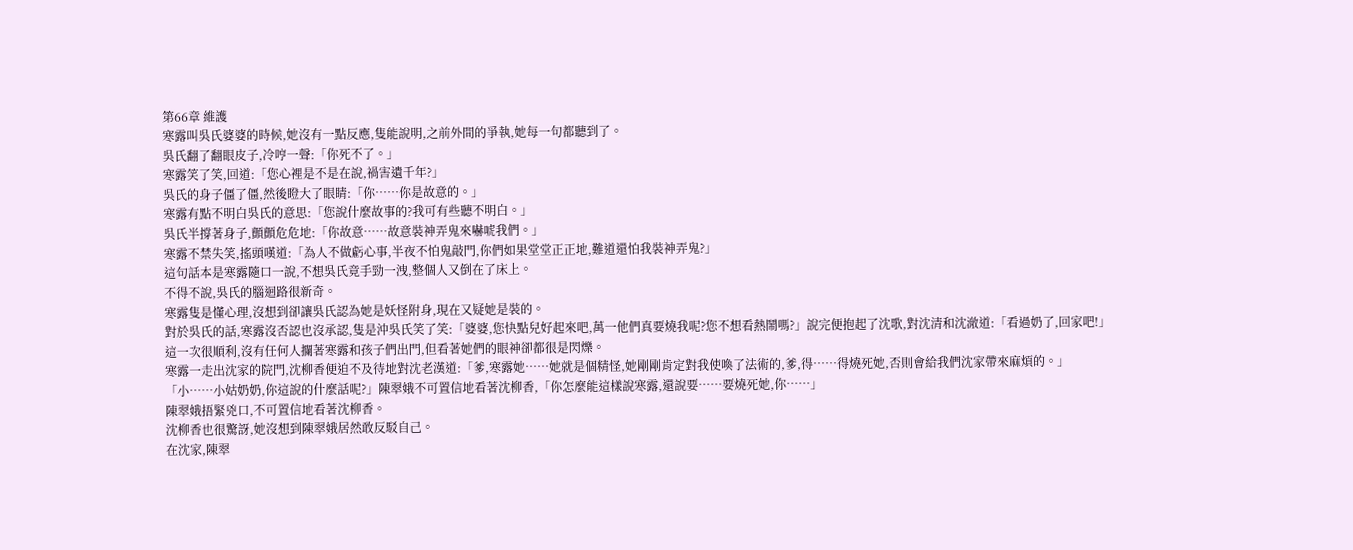第66章 維護
寒露叫吳氏婆婆的時候,她沒有一點反應,隻能說明,之前外間的爭執,她每一句都聽到了。
吳氏翻了翻眼皮子,冷哼一聲:「你死不了。」
寒露笑了笑,回道:「您心裡是不是在說,禍害遺千年?」
吳氏的身子僵了僵,然後瞪大了眼睛:「你……你是故意的。」
寒露有點不明白吳氏的意思:「您說什麼故事的?我可有些聽不明白。」
吳氏半撐著身子,顫顫危危地:「你故意……故意裝神弄鬼來嚇唬我們。」
寒露不禁失笑,搖頭嘆道:「為人不做虧心事,半夜不怕鬼敲門,你們如果堂堂正正地,難道還怕我裝神弄鬼?」
這句話本是寒露隨口一說,不想吳氏竟手勁一洩,整個人又倒在了床上。
不得不說,吳氏的腦迴路很新奇。
寒露隻是懂心理,沒想到卻讓吳氏認為她是妖怪附身,現在又疑她是裝的。
對於吳氏的話,寒露沒否認也沒承認,隻是沖吳氏笑了笑:「婆婆,您快點兒好起來吧,萬一他們真要燒我呢?您不想看熱鬧嗎?」說完便抱起了沈歌,對沈清和沈澈道:「看過奶了,回家吧!」
這一次很順利,沒有任何人攔著寒露和孩子們出門,但看著她們的眼神卻都很是閃爍。
寒露一走出沈家的院門,沈柳香便迫不及待地對沈老漢道:「爹,寒露她……她就是個精怪,她剛剛肯定對我使喚了法術的,爹,得……得燒死她,否則會給我們沈家帶來麻煩的。」
「小……小姑奶奶,你這說的什麼話呢?」陳翠娥不可置信地看著沈柳香,「你怎麼能這樣說寒露,還說要……要燒死她,你……」
陳翠娥捂緊兇口,不可置信地看著沈柳香。
沈柳香也很驚訝,她沒想到陳翠娥居然敢反駁自己。
在沈家,陳翠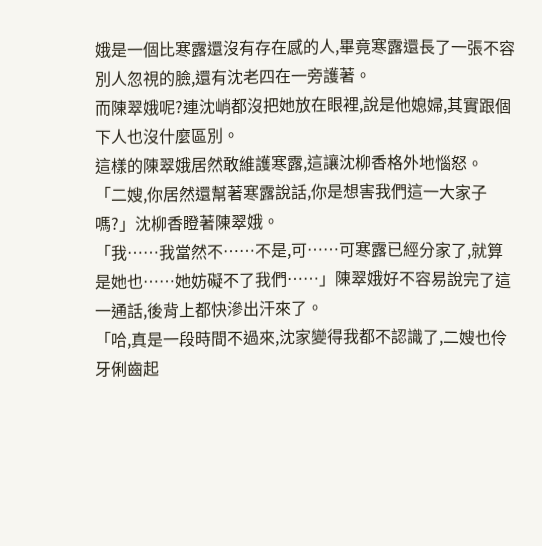娥是一個比寒露還沒有存在感的人,畢竟寒露還長了一張不容別人忽視的臉,還有沈老四在一旁護著。
而陳翠娥呢?連沈峭都沒把她放在眼裡,說是他媳婦,其實跟個下人也沒什麼區別。
這樣的陳翠娥居然敢維護寒露,這讓沈柳香格外地惱怒。
「二嫂,你居然還幫著寒露說話,你是想害我們這一大家子嗎?」沈柳香瞪著陳翠娥。
「我……我當然不……不是,可……可寒露已經分家了,就算是她也……她妨礙不了我們……」陳翠娥好不容易說完了這一通話,後背上都快滲出汗來了。
「哈,真是一段時間不過來,沈家變得我都不認識了,二嫂也伶牙俐齒起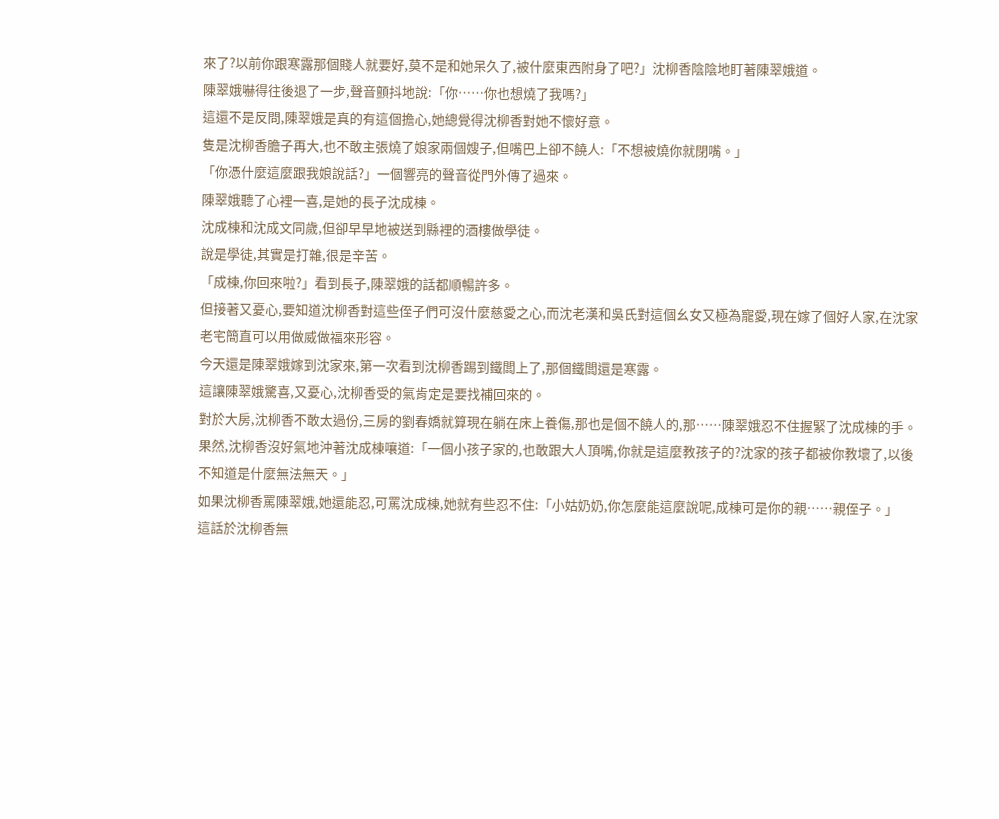來了?以前你跟寒露那個賤人就要好,莫不是和她呆久了,被什麼東西附身了吧?」沈柳香陰陰地盯著陳翠娥道。
陳翠娥嚇得往後退了一步,聲音顫抖地說:「你……你也想燒了我嗎?」
這還不是反問,陳翠娥是真的有這個擔心,她總覺得沈柳香對她不懷好意。
隻是沈柳香膽子再大,也不敢主張燒了娘家兩個嫂子,但嘴巴上卻不饒人:「不想被燒你就閉嘴。」
「你憑什麼這麼跟我娘說話?」一個響亮的聲音從門外傳了過來。
陳翠娥聽了心裡一喜,是她的長子沈成棟。
沈成棟和沈成文同歲,但卻早早地被送到縣裡的酒樓做學徒。
說是學徒,其實是打雜,很是辛苦。
「成棟,你回來啦?」看到長子,陳翠娥的話都順暢許多。
但接著又憂心,要知道沈柳香對這些侄子們可沒什麼慈愛之心,而沈老漢和吳氏對這個幺女又極為寵愛,現在嫁了個好人家,在沈家老宅簡直可以用做威做福來形容。
今天還是陳翠娥嫁到沈家來,第一次看到沈柳香踢到鐵闆上了,那個鐵闆還是寒露。
這讓陳翠娥驚喜,又憂心,沈柳香受的氣肯定是要找補回來的。
對於大房,沈柳香不敢太過份,三房的劉春嬌就算現在躺在床上養傷,那也是個不饒人的,那……陳翠娥忍不住握緊了沈成棟的手。
果然,沈柳香沒好氣地沖著沈成棟嚷道:「一個小孩子家的,也敢跟大人頂嘴,你就是這麼教孩子的?沈家的孩子都被你教壞了,以後不知道是什麼無法無天。」
如果沈柳香罵陳翠娥,她還能忍,可罵沈成棟,她就有些忍不住:「小姑奶奶,你怎麼能這麼說呢,成棟可是你的親……親侄子。」
這話於沈柳香無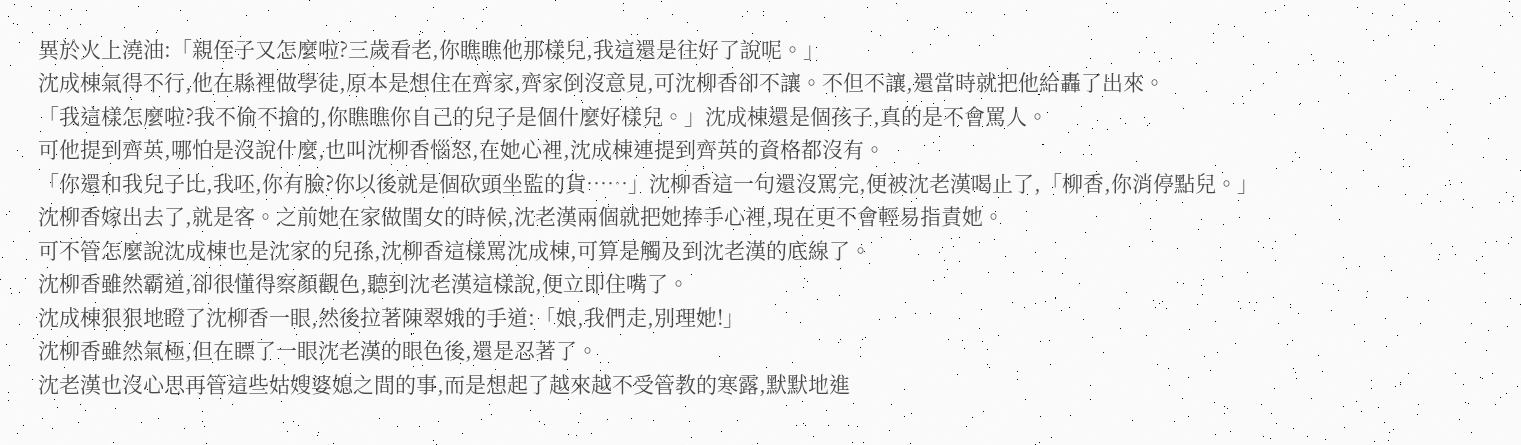異於火上澆油:「親侄子又怎麼啦?三歲看老,你瞧瞧他那樣兒,我這還是往好了說呢。」
沈成棟氣得不行,他在縣裡做學徒,原本是想住在齊家,齊家倒沒意見,可沈柳香卻不讓。不但不讓,還當時就把他給轟了出來。
「我這樣怎麼啦?我不偷不搶的,你瞧瞧你自己的兒子是個什麼好樣兒。」沈成棟還是個孩子,真的是不會罵人。
可他提到齊英,哪怕是沒說什麼,也叫沈柳香惱怒,在她心裡,沈成棟連提到齊英的資格都沒有。
「你還和我兒子比,我呸,你有臉?你以後就是個砍頭坐監的貨……」沈柳香這一句還沒罵完,便被沈老漢喝止了,「柳香,你消停點兒。」
沈柳香嫁出去了,就是客。之前她在家做閨女的時候,沈老漢兩個就把她捧手心裡,現在更不會輕易指責她。
可不管怎麼說沈成棟也是沈家的兒孫,沈柳香這樣罵沈成棟,可算是觸及到沈老漢的底線了。
沈柳香雖然霸道,卻很懂得察顏觀色,聽到沈老漢這樣說,便立即住嘴了。
沈成棟狠狠地瞪了沈柳香一眼,然後拉著陳翠娥的手道:「娘,我們走,別理她!」
沈柳香雖然氣極,但在瞟了一眼沈老漢的眼色後,還是忍著了。
沈老漢也沒心思再管這些姑嫂婆媳之間的事,而是想起了越來越不受管教的寒露,默默地進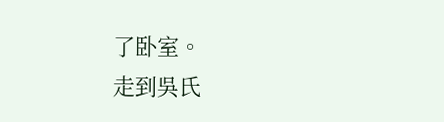了卧室。
走到吳氏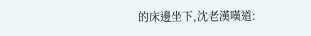的床邊坐下,沈老漢嘆道: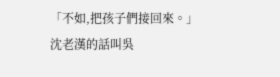「不如,把孩子們接回來。」
沈老漢的話叫吳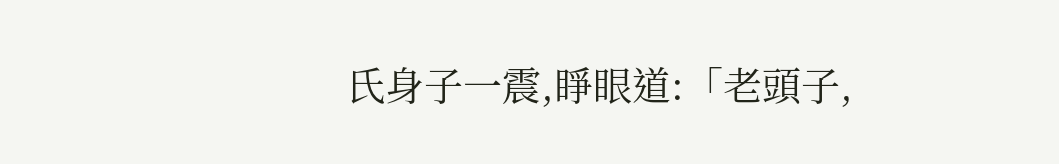氏身子一震,睜眼道:「老頭子,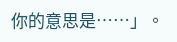你的意思是……」。